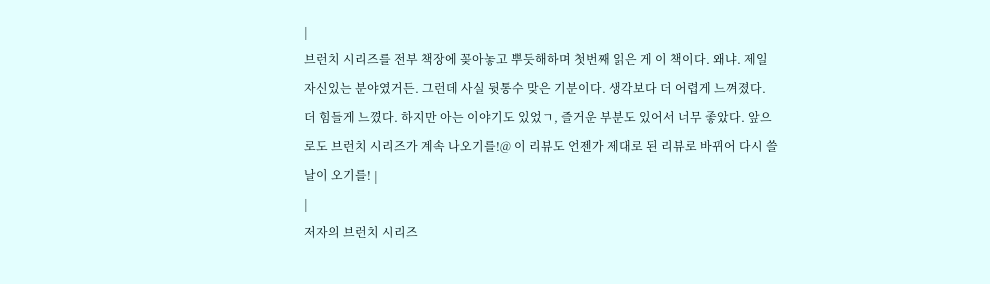|
브런치 시리즈를 전부 책장에 꽂아놓고 뿌듯해하며 첫번째 읽은 게 이 책이다. 왜냐. 제일 자신있는 분야였거든. 그런데 사실 뒷통수 맞은 기분이다. 생각보다 더 어렵게 느껴졌다. 더 힘들게 느꼈다. 하지만 아는 이야기도 있었ㄱ, 즐거운 부분도 있어서 너무 좋았다. 앞으로도 브런치 시리즈가 계속 나오기를!@ 이 리뷰도 언젠가 제대로 된 리뷰로 바뀌어 다시 쓸날이 오기를! |
|
저자의 브런치 시리즈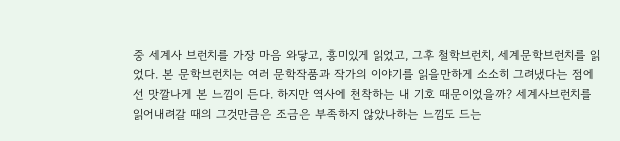중 세계사 브런치를 가장 마음 와닿고, 흥미있게 읽었고, 그후 철학브런치, 세계문학브런치를 읽었다. 본 문학브런치는 여러 문학작품과 작가의 이야기를 읽을만하게 소소히 그려냈다는 점에선 맛깔나게 본 느낌이 든다. 하지만 역사에 천착하는 내 기호 때문이었을까? 세계사브런치를 읽어내려갈 때의 그것만큼은 조금은 부족하지 않았나하는 느낌도 드는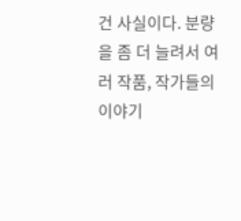건 사실이다. 분량을 좀 더 늘려서 여러 작품, 작가들의 이야기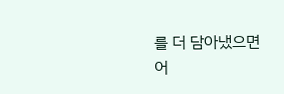를 더 담아냈으면 어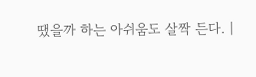땠을까 하는 아쉬움도 살짝 든다. |